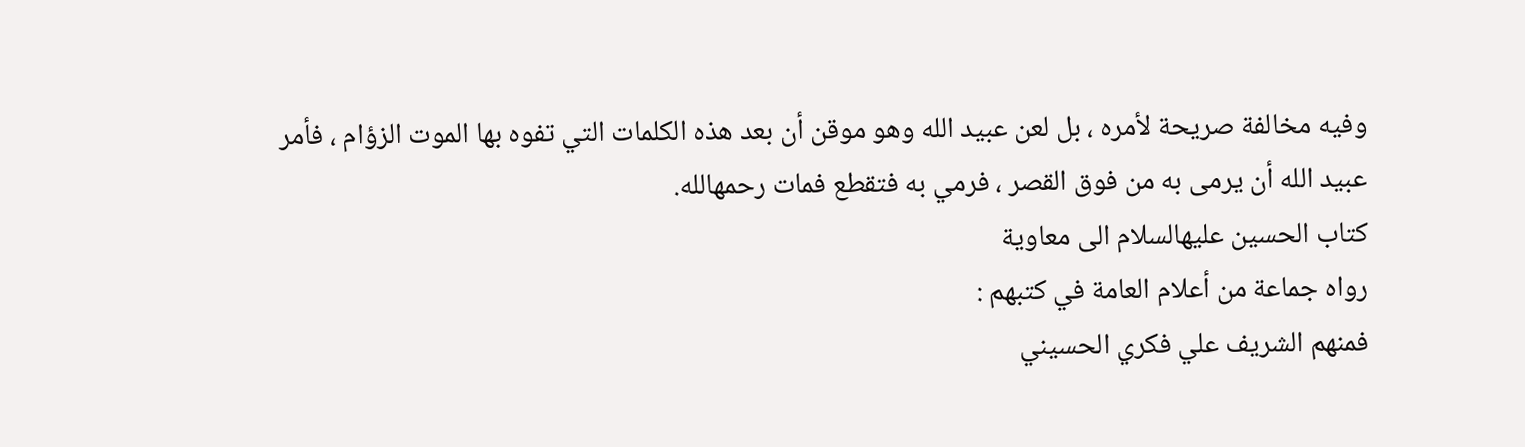وفيه مخالفة صريحة لأمره ، بل لعن عبيد الله وهو موقن أن بعد هذه الكلمات التي تفوه بها الموت الزؤام ، فأمر عبيد الله أن يرمى به من فوق القصر ، فرمي به فتقطع فمات رحمهالله.
كتاب الحسين عليهالسلام الى معاوية
رواه جماعة من أعلام العامة في كتبهم :
فمنهم الشريف علي فكري الحسيني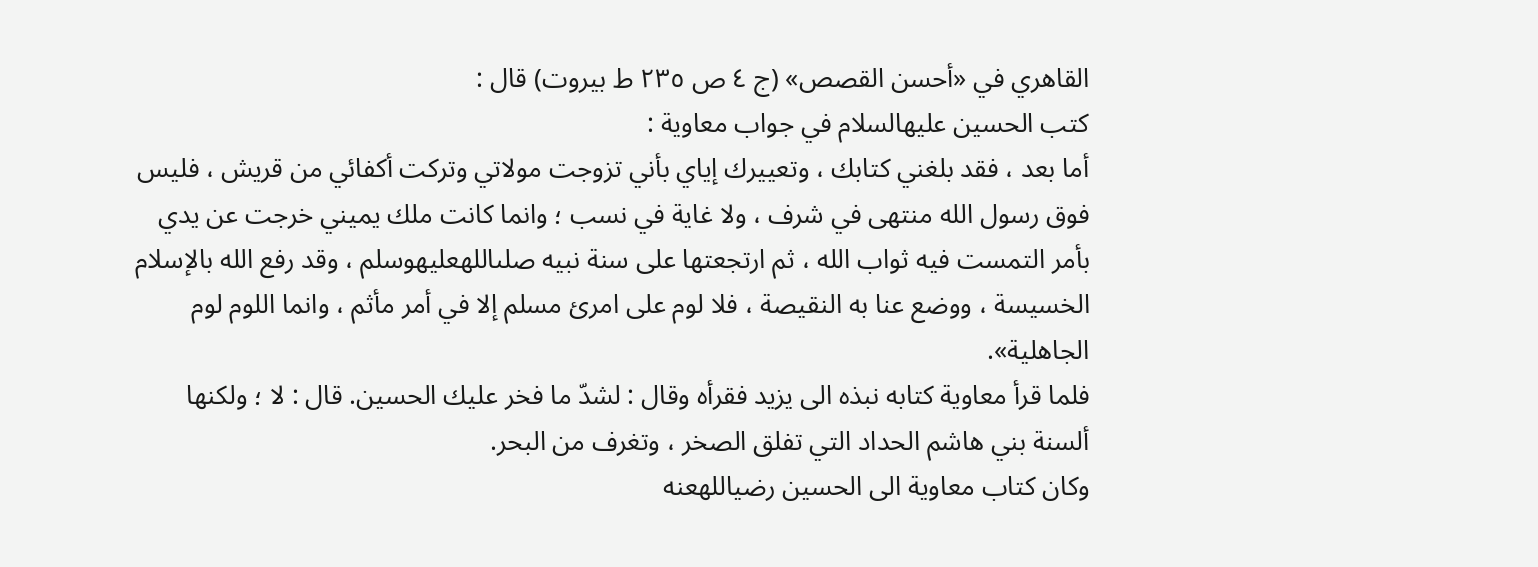القاهري في «أحسن القصص» (ج ٤ ص ٢٣٥ ط بيروت) قال :
كتب الحسين عليهالسلام في جواب معاوية :
أما بعد ، فقد بلغني كتابك ، وتعييرك إياي بأني تزوجت مولاتي وتركت أكفائي من قريش ، فليس فوق رسول الله منتهى في شرف ، ولا غاية في نسب ؛ وانما كانت ملك يميني خرجت عن يدي بأمر التمست فيه ثواب الله ، ثم ارتجعتها على سنة نبيه صلىاللهعليهوسلم ، وقد رفع الله بالإسلام الخسيسة ، ووضع عنا به النقيصة ، فلا لوم على امرئ مسلم إلا في أمر مأثم ، وانما اللوم لوم الجاهلية».
فلما قرأ معاوية كتابه نبذه الى يزيد فقرأه وقال : لشدّ ما فخر عليك الحسين. قال : لا ؛ ولكنها ألسنة بني هاشم الحداد التي تفلق الصخر ، وتغرف من البحر.
وكان كتاب معاوية الى الحسين رضياللهعنه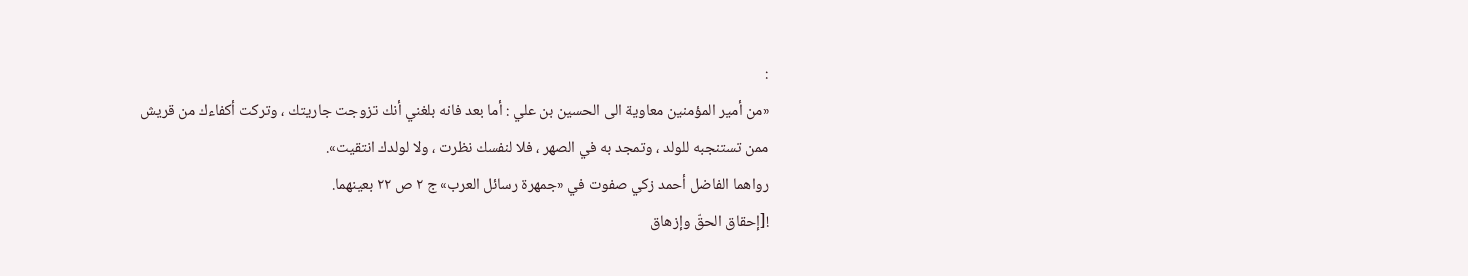:
«من أمير المؤمنين معاوية الى الحسين بن علي : أما بعد فانه بلغني أنك تزوجت جاريتك ، وتركت أكفاءك من قريش ممن تستنجبه للولد ، وتمجد به في الصهر ، فلا لنفسك نظرت ، ولا لولدك انتقيت».
رواهما الفاضل أحمد زكي صفوت في «جمهرة رسائل العرب» ج ٢ ص ٢٢ بعينهما.
![إحقاق الحقّ وإزهاق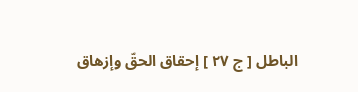الباطل [ ج ٢٧ ] إحقاق الحقّ وإزهاق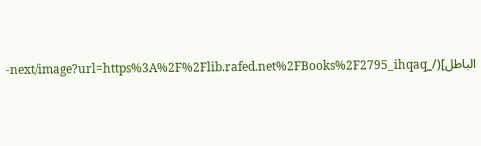الباطل](/_next/image?url=https%3A%2F%2Flib.rafed.net%2FBooks%2F2795_ihqaq-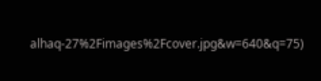alhaq-27%2Fimages%2Fcover.jpg&w=640&q=75)